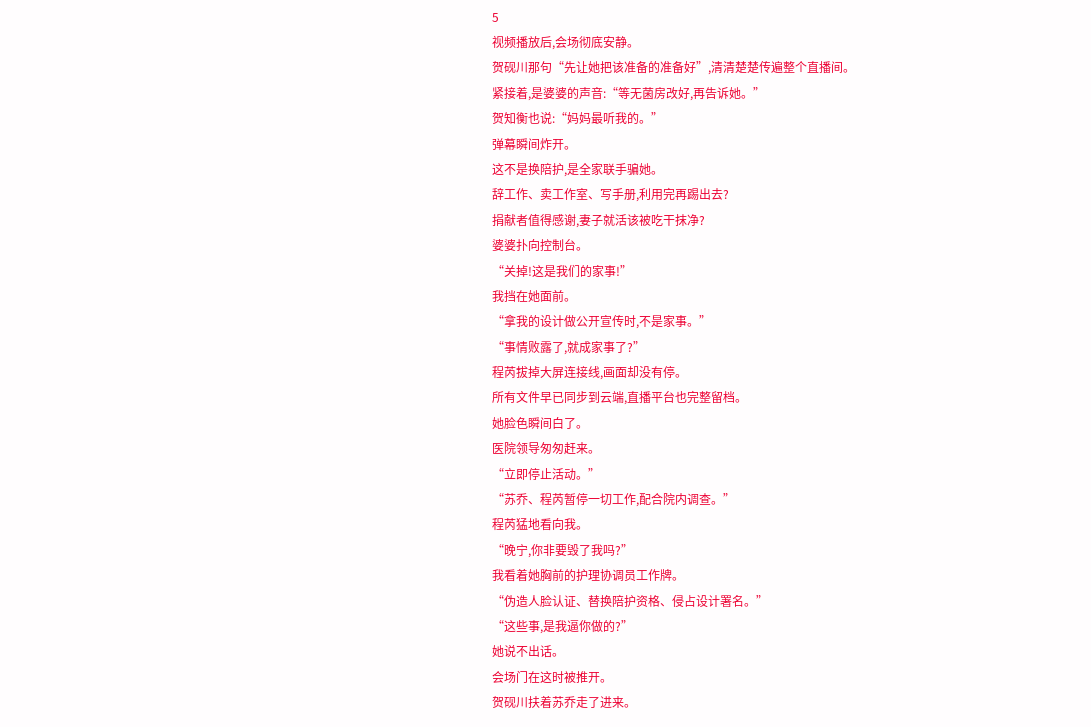5
视频播放后,会场彻底安静。
贺砚川那句“先让她把该准备的准备好”,清清楚楚传遍整个直播间。
紧接着,是婆婆的声音:“等无菌房改好,再告诉她。”
贺知衡也说:“妈妈最听我的。”
弹幕瞬间炸开。
这不是换陪护,是全家联手骗她。
辞工作、卖工作室、写手册,利用完再踢出去?
捐献者值得感谢,妻子就活该被吃干抹净?
婆婆扑向控制台。
“关掉!这是我们的家事!”
我挡在她面前。
“拿我的设计做公开宣传时,不是家事。”
“事情败露了,就成家事了?”
程芮拔掉大屏连接线,画面却没有停。
所有文件早已同步到云端,直播平台也完整留档。
她脸色瞬间白了。
医院领导匆匆赶来。
“立即停止活动。”
“苏乔、程芮暂停一切工作,配合院内调查。”
程芮猛地看向我。
“晚宁,你非要毁了我吗?”
我看着她胸前的护理协调员工作牌。
“伪造人脸认证、替换陪护资格、侵占设计署名。”
“这些事,是我逼你做的?”
她说不出话。
会场门在这时被推开。
贺砚川扶着苏乔走了进来。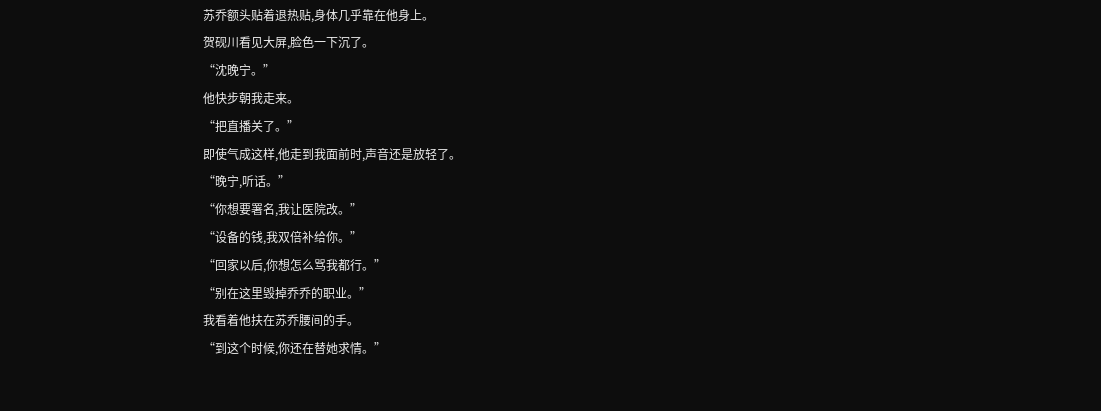苏乔额头贴着退热贴,身体几乎靠在他身上。
贺砚川看见大屏,脸色一下沉了。
“沈晚宁。”
他快步朝我走来。
“把直播关了。”
即使气成这样,他走到我面前时,声音还是放轻了。
“晚宁,听话。”
“你想要署名,我让医院改。”
“设备的钱,我双倍补给你。”
“回家以后,你想怎么骂我都行。”
“别在这里毁掉乔乔的职业。”
我看着他扶在苏乔腰间的手。
“到这个时候,你还在替她求情。”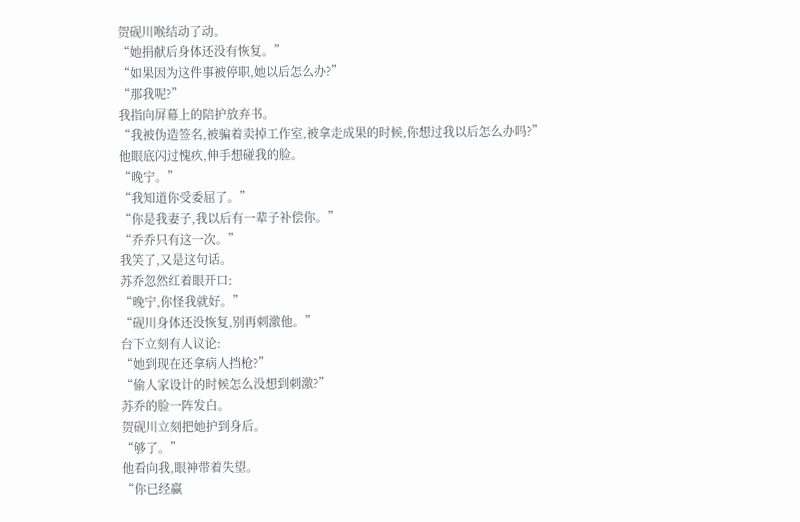贺砚川喉结动了动。
“她捐献后身体还没有恢复。”
“如果因为这件事被停职,她以后怎么办?”
“那我呢?”
我指向屏幕上的陪护放弃书。
“我被伪造签名,被骗着卖掉工作室,被拿走成果的时候,你想过我以后怎么办吗?”
他眼底闪过愧疚,伸手想碰我的脸。
“晚宁。”
“我知道你受委屈了。”
“你是我妻子,我以后有一辈子补偿你。”
“乔乔只有这一次。”
我笑了,又是这句话。
苏乔忽然红着眼开口:
“晚宁,你怪我就好。”
“砚川身体还没恢复,别再刺激他。”
台下立刻有人议论:
“她到现在还拿病人挡枪?”
“偷人家设计的时候怎么没想到刺激?”
苏乔的脸一阵发白。
贺砚川立刻把她护到身后。
“够了。”
他看向我,眼神带着失望。
“你已经赢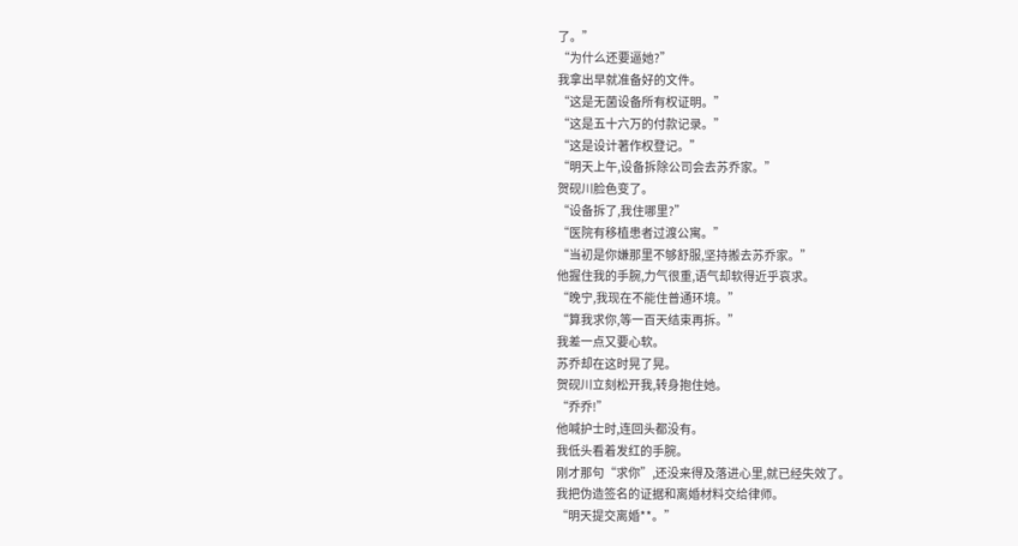了。”
“为什么还要逼她?”
我拿出早就准备好的文件。
“这是无菌设备所有权证明。”
“这是五十六万的付款记录。”
“这是设计著作权登记。”
“明天上午,设备拆除公司会去苏乔家。”
贺砚川脸色变了。
“设备拆了,我住哪里?”
“医院有移植患者过渡公寓。”
“当初是你嫌那里不够舒服,坚持搬去苏乔家。”
他握住我的手腕,力气很重,语气却软得近乎哀求。
“晚宁,我现在不能住普通环境。”
“算我求你,等一百天结束再拆。”
我差一点又要心软。
苏乔却在这时晃了晃。
贺砚川立刻松开我,转身抱住她。
“乔乔!”
他喊护士时,连回头都没有。
我低头看着发红的手腕。
刚才那句“求你”,还没来得及落进心里,就已经失效了。
我把伪造签名的证据和离婚材料交给律师。
“明天提交离婚**。”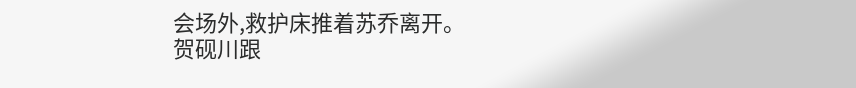会场外,救护床推着苏乔离开。
贺砚川跟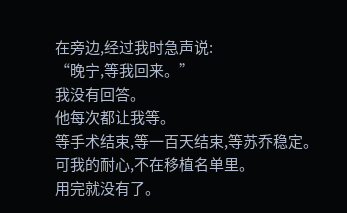在旁边,经过我时急声说:
“晚宁,等我回来。”
我没有回答。
他每次都让我等。
等手术结束,等一百天结束,等苏乔稳定。
可我的耐心,不在移植名单里。
用完就没有了。